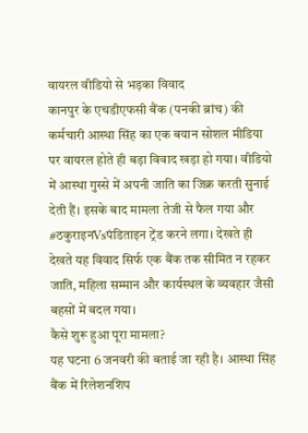वायरल वीडियो से भड़का विवाद
कानपुर के एचडीएफसी बैंक (पनकी ब्रांच) की कर्मचारी आस्था सिंह का एक बयान सोशल मीडिया पर वायरल होते ही बड़ा विवाद खड़ा हो गया। वीडियो में आस्था गुस्से में अपनी जाति का जिक्र करती सुनाई देती हैं। इसके बाद मामला तेजी से फैल गया और #ठकुराइनVsपंडिताइन ट्रेंड करने लगा। देखते ही देखते यह विवाद सिर्फ एक बैंक तक सीमित न रहकर जाति, महिला सम्मान और कार्यस्थल के व्यवहार जैसी बहसों में बदल गया।
कैसे शुरू हुआ पूरा मामला?
यह घटना 6 जनवरी की बताई जा रही है। आस्था सिंह बैंक में रिलेशनशिप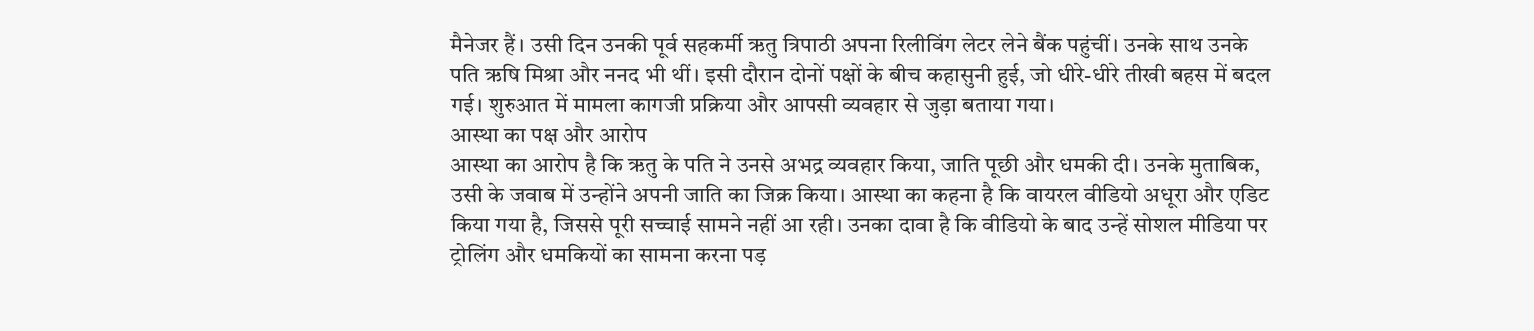मैनेजर हैं। उसी दिन उनकी पूर्व सहकर्मी ऋतु त्रिपाठी अपना रिलीविंग लेटर लेने बैंक पहुंचीं। उनके साथ उनके पति ऋषि मिश्रा और ननद भी थीं। इसी दौरान दोनों पक्षों के बीच कहासुनी हुई, जो धीरे-धीरे तीखी बहस में बदल गई। शुरुआत में मामला कागजी प्रक्रिया और आपसी व्यवहार से जुड़ा बताया गया।
आस्था का पक्ष और आरोप
आस्था का आरोप है कि ऋतु के पति ने उनसे अभद्र व्यवहार किया, जाति पूछी और धमकी दी। उनके मुताबिक, उसी के जवाब में उन्होंने अपनी जाति का जिक्र किया। आस्था का कहना है कि वायरल वीडियो अधूरा और एडिट किया गया है, जिससे पूरी सच्चाई सामने नहीं आ रही। उनका दावा है कि वीडियो के बाद उन्हें सोशल मीडिया पर ट्रोलिंग और धमकियों का सामना करना पड़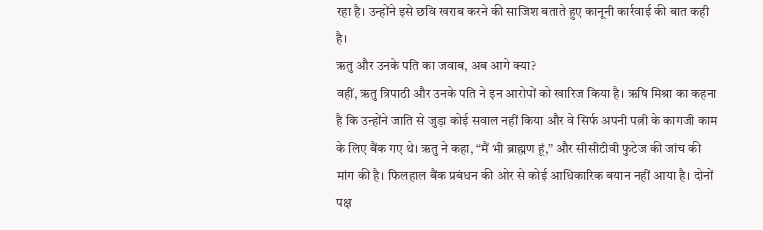रहा है। उन्होंने इसे छवि खराब करने की साजिश बताते हुए कानूनी कार्रवाई की बात कही है।
ऋतु और उनके पति का जवाब, अब आगे क्या?
वहीं, ऋतु त्रिपाठी और उनके पति ने इन आरोपों को खारिज किया है। ऋषि मिश्रा का कहना है कि उन्होंने जाति से जुड़ा कोई सवाल नहीं किया और वे सिर्फ अपनी पत्नी के कागजी काम के लिए बैंक गए थे। ऋतु ने कहा, “मैं भी ब्राह्मण हूं,” और सीसीटीवी फुटेज की जांच की मांग की है। फिलहाल बैंक प्रबंधन की ओर से कोई आधिकारिक बयान नहीं आया है। दोनों पक्ष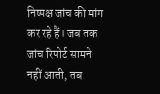निष्पक्ष जांच की मांग कर रहे हैं। जब तक जांच रिपोर्ट सामने नहीं आती, तब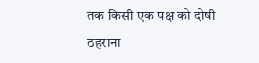तक किसी एक पक्ष को दोषी ठहराना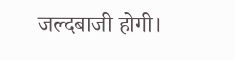जल्दबाजी होगी।